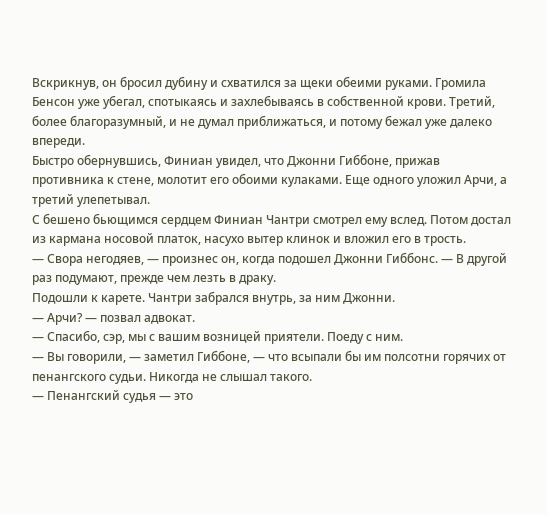Вскрикнув, он бросил дубину и схватился за щеки обеими руками. Громила Бенсон уже убегал, спотыкаясь и захлебываясь в собственной крови. Третий, более благоразумный, и не думал приближаться, и потому бежал уже далеко впереди.
Быстро обернувшись, Финиан увидел, что Джонни Гиббоне, прижав противника к стене, молотит его обоими кулаками. Еще одного уложил Арчи, а третий улепетывал.
С бешено бьющимся сердцем Финиан Чантри смотрел ему вслед. Потом достал из кармана носовой платок, насухо вытер клинок и вложил его в трость.
— Свора негодяев, — произнес он, когда подошел Джонни Гиббонс. — В другой раз подумают, прежде чем лезть в драку.
Подошли к карете. Чантри забрался внутрь, за ним Джонни.
— Арчи? — позвал адвокат.
— Спасибо, сэр, мы с вашим возницей приятели. Поеду с ним.
— Вы говорили, — заметил Гиббоне, — что всыпали бы им полсотни горячих от пенангского судьи. Никогда не слышал такого.
— Пенангский судья — это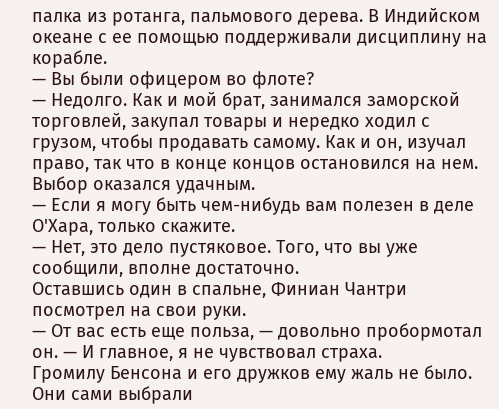палка из ротанга, пальмового дерева. В Индийском океане с ее помощью поддерживали дисциплину на корабле.
— Вы были офицером во флоте?
— Недолго. Как и мой брат, занимался заморской торговлей, закупал товары и нередко ходил с грузом, чтобы продавать самому. Как и он, изучал право, так что в конце концов остановился на нем. Выбор оказался удачным.
— Если я могу быть чем-нибудь вам полезен в деле О'Хара, только скажите.
— Нет, это дело пустяковое. Того, что вы уже сообщили, вполне достаточно.
Оставшись один в спальне, Финиан Чантри посмотрел на свои руки.
— От вас есть еще польза, — довольно пробормотал он. — И главное, я не чувствовал страха.
Громилу Бенсона и его дружков ему жаль не было. Они сами выбрали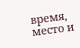время, место и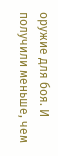оружие для боя. И получили меньше, чем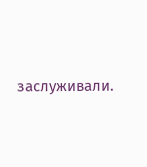заслуживали.